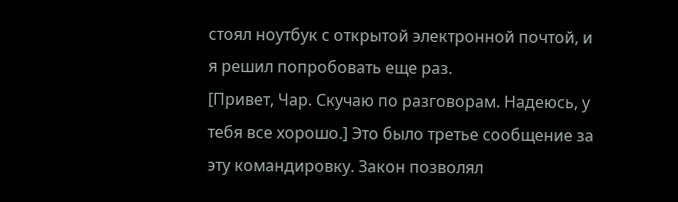стоял ноутбук с открытой электронной почтой, и я решил попробовать еще раз.
[Привет, Чар. Скучаю по разговорам. Надеюсь, у тебя все хорошо.] Это было третье сообщение за эту командировку. Закон позволял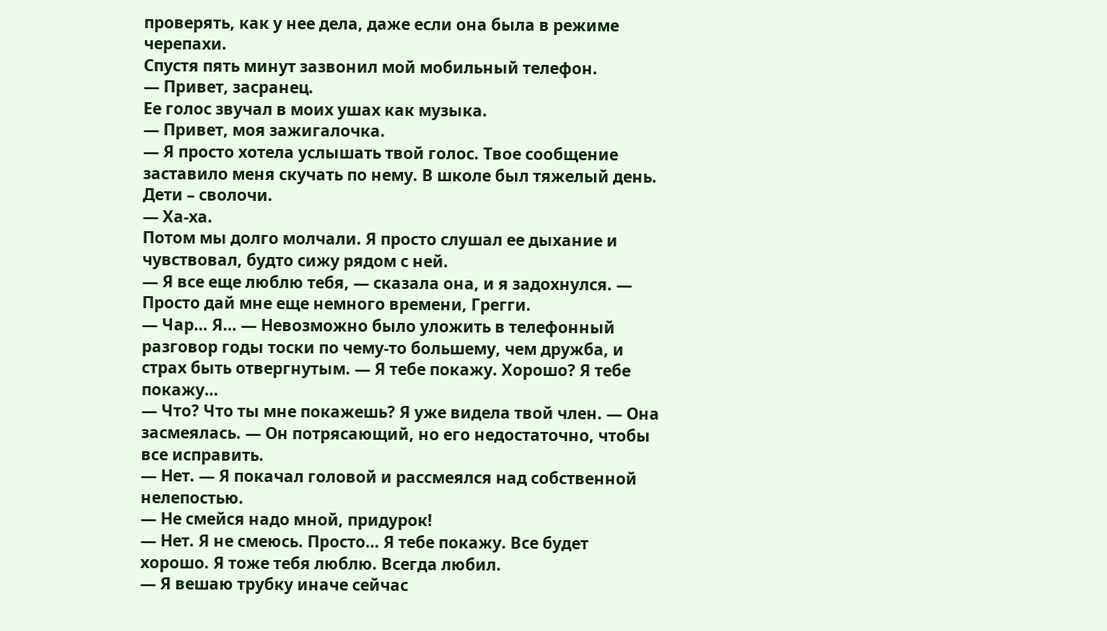проверять, как у нее дела, даже если она была в режиме черепахи.
Спустя пять минут зазвонил мой мобильный телефон.
— Привет, засранец.
Ее голос звучал в моих ушах как музыка.
— Привет, моя зажигалочка.
— Я просто хотела услышать твой голос. Твое сообщение заставило меня скучать по нему. В школе был тяжелый день. Дети – сволочи.
— Ха-ха.
Потом мы долго молчали. Я просто слушал ее дыхание и чувствовал, будто сижу рядом с ней.
— Я все еще люблю тебя, — сказала она, и я задохнулся. — Просто дай мне еще немного времени, Грегги.
— Чар… Я… — Невозможно было уложить в телефонный разговор годы тоски по чему-то большему, чем дружба, и страх быть отвергнутым. — Я тебе покажу. Хорошо? Я тебе покажу…
— Что? Что ты мне покажешь? Я уже видела твой член. — Она засмеялась. — Он потрясающий, но его недостаточно, чтобы все исправить.
— Нет. — Я покачал головой и рассмеялся над собственной нелепостью.
— Не смейся надо мной, придурок!
— Нет. Я не смеюсь. Просто… Я тебе покажу. Все будет хорошо. Я тоже тебя люблю. Всегда любил.
— Я вешаю трубку иначе сейчас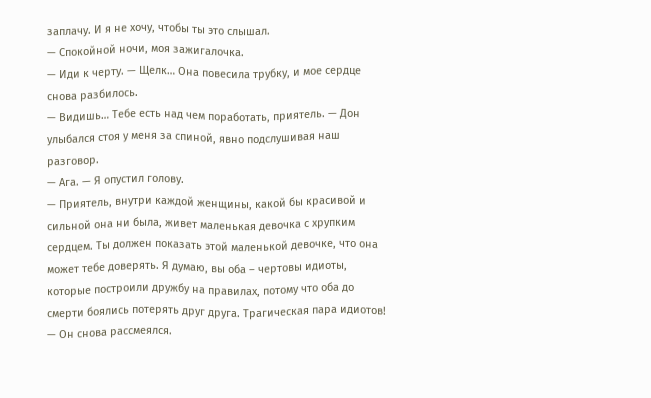заплачу. И я не хочу, чтобы ты это слышал.
— Спокойной ночи, моя зажигалочка.
— Иди к черту. — Щелк… Она повесила трубку, и мое сердце снова разбилось.
— Видишь… Тебе есть над чем поработать, приятель. — Дон улыбался стоя у меня за спиной, явно подслушивая наш разговор.
— Ага. — Я опустил голову.
— Приятель, внутри каждой женщины, какой бы красивой и сильной она ни была, живет маленькая девочка с хрупким сердцем. Ты должен показать этой маленькой девочке, что она может тебе доверять. Я думаю, вы оба – чертовы идиоты, которые построили дружбу на правилах, потому что оба до смерти боялись потерять друг друга. Трагическая пара идиотов! — Он снова рассмеялся.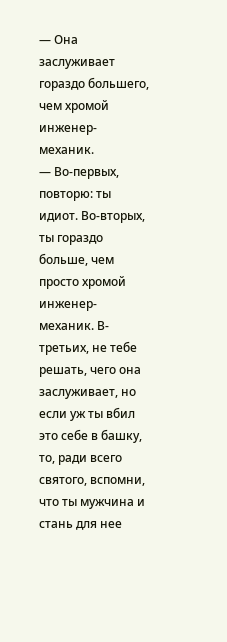— Она заслуживает гораздо большего, чем хромой инженер-механик.
— Во-первых, повторю: ты идиот. Во-вторых, ты гораздо больше, чем просто хромой инженер-механик. В-третьих, не тебе решать, чего она заслуживает, но если уж ты вбил это себе в башку, то, ради всего святого, вспомни, что ты мужчина и стань для нее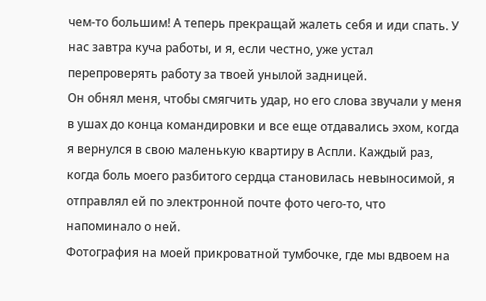чем-то большим! А теперь прекращай жалеть себя и иди спать. У нас завтра куча работы, и я, если честно, уже устал перепроверять работу за твоей унылой задницей.
Он обнял меня, чтобы смягчить удар, но его слова звучали у меня в ушах до конца командировки и все еще отдавались эхом, когда я вернулся в свою маленькую квартиру в Аспли. Каждый раз, когда боль моего разбитого сердца становилась невыносимой, я отправлял ей по электронной почте фото чего-то, что напоминало о ней.
Фотография на моей прикроватной тумбочке, где мы вдвоем на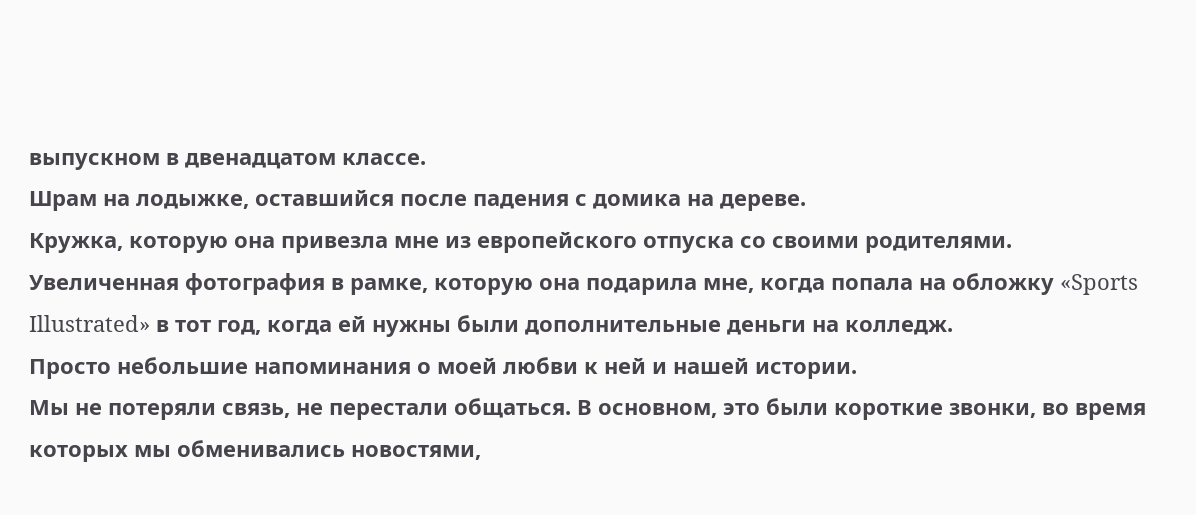выпускном в двенадцатом классе.
Шрам на лодыжке, оставшийся после падения с домика на дереве.
Кружка, которую она привезла мне из европейского отпуска со своими родителями.
Увеличенная фотография в рамке, которую она подарила мне, когда попала на обложку «Sports Illustrated» в тот год, когда ей нужны были дополнительные деньги на колледж.
Просто небольшие напоминания о моей любви к ней и нашей истории.
Мы не потеряли связь, не перестали общаться. В основном, это были короткие звонки, во время которых мы обменивались новостями,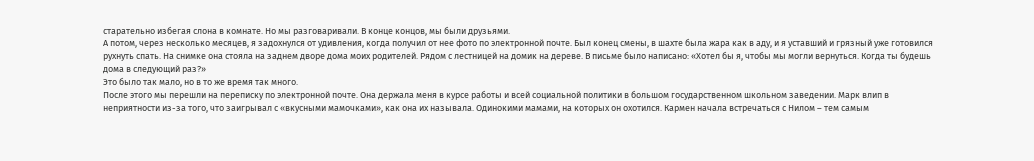старательно избегая слона в комнате. Но мы разговаривали. В конце концов, мы были друзьями.
А потом, через несколько месяцев, я задохнулся от удивления, когда получил от нее фото по электронной почте. Был конец смены, в шахте была жара как в аду, и я уставший и грязный уже готовился рухнуть спать. На снимке она стояла на заднем дворе дома моих родителей. Рядом с лестницей на домик на дереве. В письме было написано: «Хотел бы я, чтобы мы могли вернуться. Когда ты будешь дома в следующий раз?»
Это было так мало, но в то же время так много.
После этого мы перешли на переписку по электронной почте. Она держала меня в курсе работы и всей социальной политики в большом государственном школьном заведении. Марк влип в неприятности из-за того, что заигрывал с «вкусными мамочками», как она их называла. Одинокими мамами, на которых он охотился. Кармен начала встречаться с Нилом – тем самым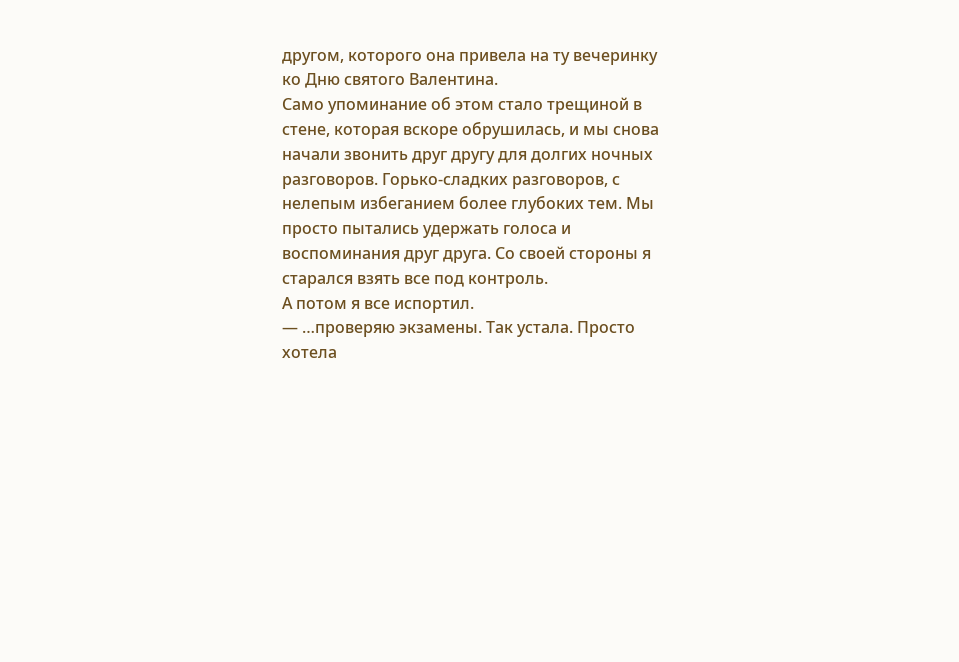другом, которого она привела на ту вечеринку ко Дню святого Валентина.
Само упоминание об этом стало трещиной в стене, которая вскоре обрушилась, и мы снова начали звонить друг другу для долгих ночных разговоров. Горько-сладких разговоров, с нелепым избеганием более глубоких тем. Мы просто пытались удержать голоса и воспоминания друг друга. Со своей стороны я старался взять все под контроль.
А потом я все испортил.
— …проверяю экзамены. Так устала. Просто хотела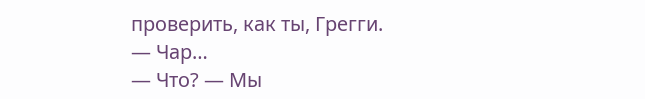проверить, как ты, Грегги.
— Чар…
— Что? — Мы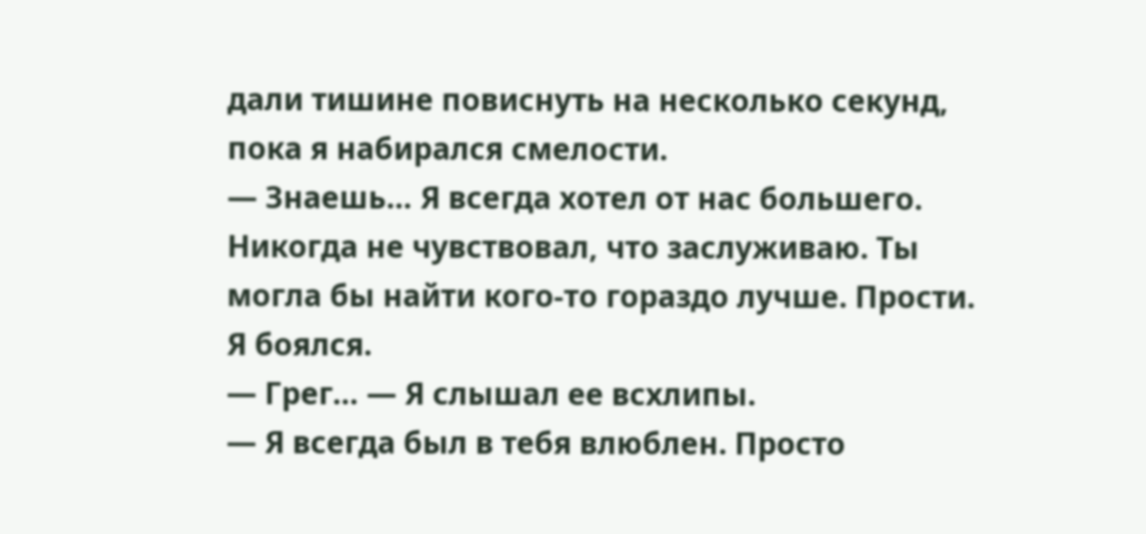дали тишине повиснуть на несколько секунд, пока я набирался смелости.
— Знаешь… Я всегда хотел от нас большего. Никогда не чувствовал, что заслуживаю. Ты могла бы найти кого-то гораздо лучше. Прости. Я боялся.
— Грег… — Я слышал ее всхлипы.
— Я всегда был в тебя влюблен. Просто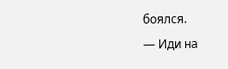боялся.
— Иди на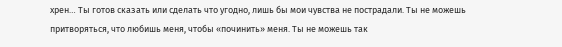хрен… Ты готов сказать или сделать что угодно, лишь бы мои чувства не пострадали. Ты не можешь притворяться, что любишь меня, чтобы «починить» меня. Ты не можешь так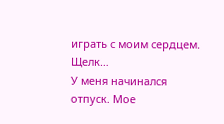играть с моим сердцем.
Щелк…
У меня начинался отпуск. Мое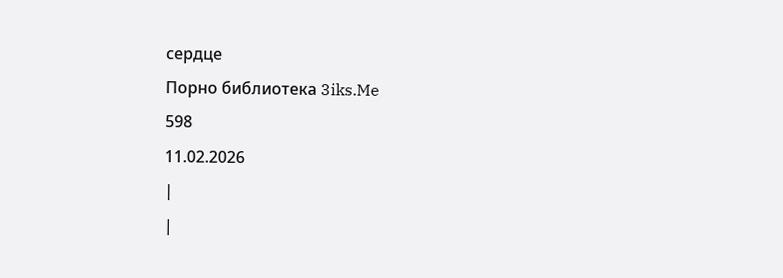сердце
Порно библиотека 3iks.Me
598
11.02.2026
|
|